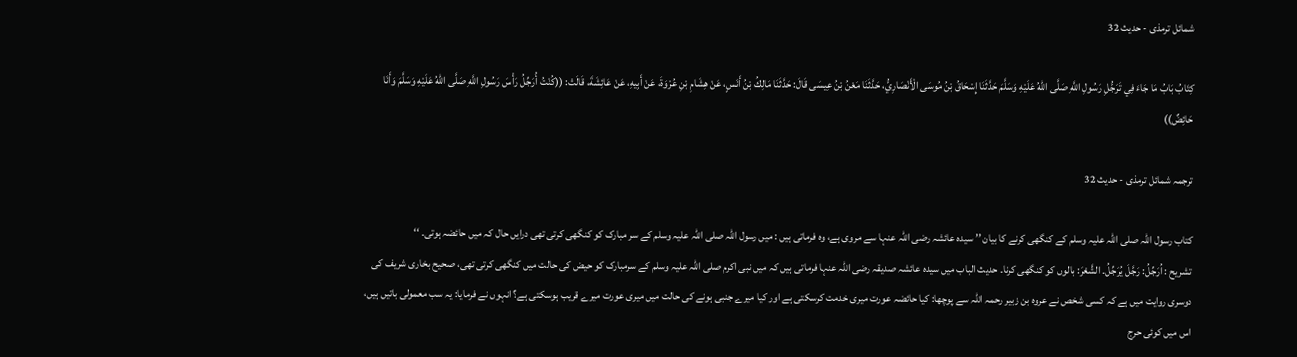شمائل ترمذی - حدیث 32

كِتَابُ بَابُ مَا جَاءَ فِي تَرَجُّلِ رَسُولِ اللَّهِ صَلَّى اللهُ عَلَيْهِ وَسَلَّمَ حَدَّثَنَا إِسْحَاقُ بْنُ مُوسَى الْأَنْصَارِيُّ، حَدَّثَنَا مَعْنُ بْنُ عِيسَى قَالَ: حَدَّثَنَا مَالِكُ بْنُ أَنَسٍ، عَنْ هِشَامِ بْنِ عُرْوَةَ، عَنْ أَبِيهِ، عَنْ عَائِشَةَ، قَالَتْ: ((كُنْتُ أُرَجِّلُ رَأْسَ رَسُولِ اللَّهِ صَلَّى اللهُ عَلَيْهِ وَسَلَّمَ وَأَنَا حَائِضٌ))

ترجمہ شمائل ترمذی - حدیث 32

کتاب رسول اللہ صلی اللہ علیہ وسلم کے کنگھی کرنے کا بیان ’’ سیدہ عائشہ رضی اللہ عنہا سے مروی ہے، وہ فرماتی ہیں : میں رسول اللہ صلی اللہ علیہ وسلم کے سر مبارک کو کنگھی کرتی تھی درایں حال کہ میں حائضہ ہوتی۔ ‘‘
تشریح : اُرَجِّلُ: رَجَّلَ یُرَجِّلُ۔ الشَّعْرَ: بالوں کو کنگھی کرنا۔ حدیث الباب میں سیدہ عائشہ صدیقہ رضی اللہ عنہا فرماتی ہیں کہ میں نبی اکرم صلی اللہ علیہ وسلم کے سرمبارک کو حیض کی حالت میں کنگھی کرتی تھی، صحیح بخاری شریف کی دوسری روایت میں ہے کہ کسی شخص نے عروہ بن زبیر رحمہ اللہ سے پوچھا: کیا حائضہ عورت میری خدمت کرسکتی ہے اور کیا میرے جنبی ہونے کی حالت میں میری عورت میرے قریب ہوسکتی ہے؟ انہوں نے فرمایا: یہ سب معمولی باتیں ہیں، اس میں کوئی حرج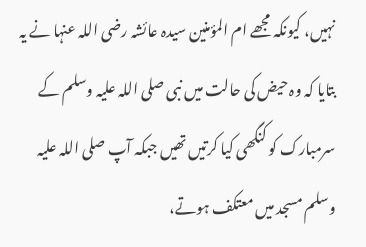نہیں، کیونکہ مجھے ام المؤمنین سیدہ عائشہ رضی اللہ عنہا نے یہ بتایا کہ وہ حیض کی حالت میں نبی صلی اللہ علیہ وسلم کے سرمبارک کو کنگھی کیا کرتیں تھیں جبکہ آپ صلی اللہ علیہ وسلم مسجد میں معتکف ہوتے،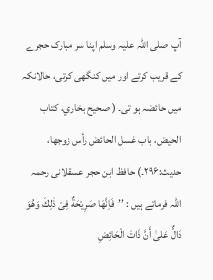آپ صلی اللہ علیہ وسلم اپنا سر مبارک حجرے کے قریب کرتے اور میں کنگھی کرتی، حالانکہ میں حائضہ ہو تی۔ ( صحیح بخاري، کتاب الحیض، باب غسل الحائض رأس زوجها، حدیث:۲۹۶۔) حافظ ابن حجر عسقلانی رحمہ اللہ فرماتے ہیں : ’’فَاِنَّهَا صَرِیْحَةٌ فِیْ ذٰلِكَ وَهُوَ دَالٌّ عَلیٰ أَنَّ ذَاتَ الْحَائِضِ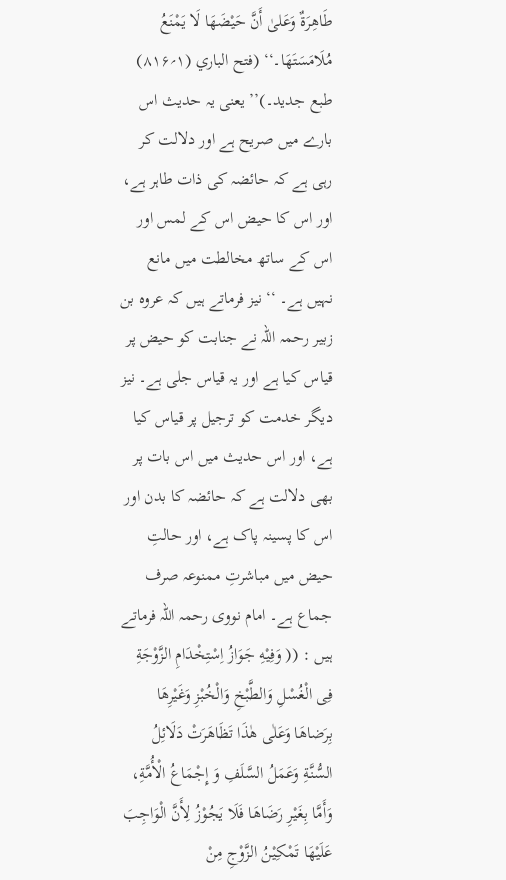طَاهِرَةٌ وَعَلیٰ أَنَّ حَیْضَهَا لَا یَمْنَعُ مُلَامَسَتَهَا۔‘‘ (فتح الباري (۱؍۸۱۶) طبع جدید۔)’’ یعنی یہ حدیث اس بارے میں صریح ہے اور دلالت کر رہی ہے کہ حائضہ کی ذات طاہر ہے، اور اس کا حیض اس کے لمس اور اس کے ساتھ مخالطت میں مانع نہیں ہے۔ ‘‘ نیز فرماتے ہیں کہ عروہ بن زبیر رحمہ اللہ نے جنابت کو حیض پر قیاس کیا ہے اور یہ قیاس جلی ہے۔ نیز دیگر خدمت کو ترجیل پر قیاس کیا ہے، اور اس حدیث میں اس بات پر بھی دلالت ہے کہ حائضہ کا بدن اور اس کا پسینہ پاک ہے، اور حالتِ حیض میں مباشرتِ ممنوعہ صرف جماع ہے۔ امام نووی رحمہ اللہ فرماتے ہیں : (( وَفِیْهِ جَوَازُ اِسْتِخْدَامِ الزَّوْجَةِ فِی الْغُسْلِ وَالطَّبْخِ وَالْخُبْزِ وَغَیْرِهَا بِرَضاهَا وَعَلٰی هٰذَا تَظَاهَرَتْ دَلَائِلُ السُّنَّةِ وَعَمَلُ السَّلَفِ وَ إِجْمَاعُ الْأُمَّةِ، وَأَمَّا بِغَیْرِ رَضَاهَا فَلَا یَجُوْزُ لِأَنَّ الْوَاجِبَ عَلَیْهَا تَمْکِیْنُ الزَّوْجِ مِنْ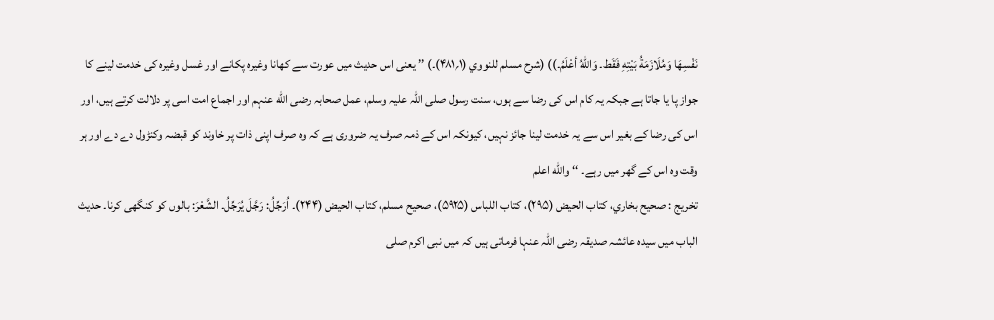نَفْسِهَا وَمُلَازَمَةُ بَیْتِهِ فَقَط۔ وَاللّٰهُ أعْلَمُ۔)) (شرح مسلم للنووي (۱؍۴۸۱)۔) ’’ یعنی اس حدیث میں عورت سے کھانا وغیرہ پکانے اور غسل وغیرہ کی خدمت لینے کا جواز پا یا جاتا ہے جبکہ یہ کام اس کی رضا سے ہوں، سنت رسول صلی اللہ علیہ وسلم، عمل صحابہ رضی الله عنہم اور اجماع امت اسی پر دلالت کرتے ہیں، اور اس کی رضا کے بغیر اس سے یہ خدمت لینا جائز نہیں، کیونکہ اس کے ذمہ صرف یہ ضروری ہے کہ وہ صرف اپنی ذات پر خاوند کو قبضہ وکنڑول دے دے اور ہر وقت وہ اس کے گھر میں رہے۔ ‘‘ والله اعلم
تخریج : صحیح بخاري، کتاب الحیض (۲۹۵)، کتاب اللباس (۵۹۲۵)، صحیح مسلم، کتاب الحیض (۲۴۴)۔ اُرَجِّلُ: رَجَّلَ یُرَجِّلُ۔ الشَّعْرَ: بالوں کو کنگھی کرنا۔ حدیث الباب میں سیدہ عائشہ صدیقہ رضی اللہ عنہا فرماتی ہیں کہ میں نبی اکرم صلی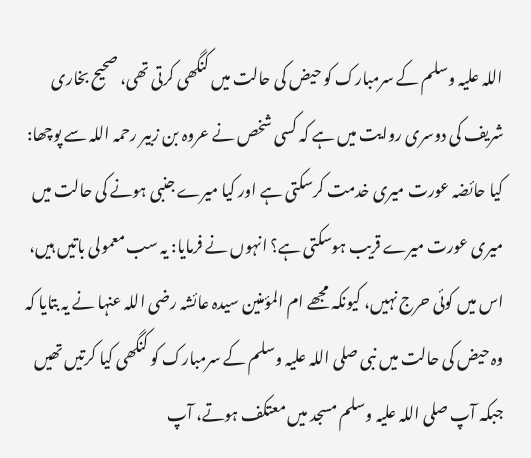اللہ علیہ وسلم کے سرمبارک کو حیض کی حالت میں کنگھی کرتی تھی، صحیح بخاری شریف کی دوسری روایت میں ہے کہ کسی شخص نے عروہ بن زبیر رحمہ اللہ سے پوچھا: کیا حائضہ عورت میری خدمت کرسکتی ہے اور کیا میرے جنبی ہونے کی حالت میں میری عورت میرے قریب ہوسکتی ہے؟ انہوں نے فرمایا: یہ سب معمولی باتیں ہیں، اس میں کوئی حرج نہیں، کیونکہ مجھے ام المؤمنین سیدہ عائشہ رضی اللہ عنہا نے یہ بتایا کہ وہ حیض کی حالت میں نبی صلی اللہ علیہ وسلم کے سرمبارک کو کنگھی کیا کرتیں تھیں جبکہ آپ صلی اللہ علیہ وسلم مسجد میں معتکف ہوتے، آپ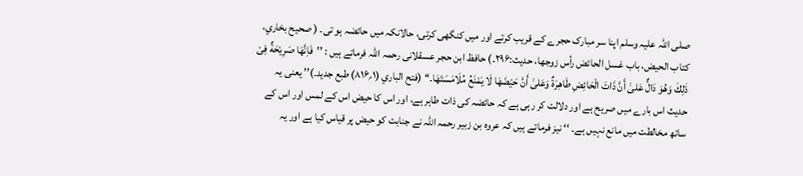صلی اللہ علیہ وسلم اپنا سر مبارک حجرے کے قریب کرتے اور میں کنگھی کرتی، حالانکہ میں حائضہ ہو تی۔ ( صحیح بخاري، کتاب الحیض، باب غسل الحائض رأس زوجها، حدیث:۲۹۶۔) حافظ ابن حجر عسقلانی رحمہ اللہ فرماتے ہیں : ’’فَاِنَّهَا صَرِیْحَةٌ فِیْ ذٰلِكَ وَهُوَ دَالٌّ عَلیٰ أَنَّ ذَاتَ الْحَائِضِ طَاهِرَةٌ وَعَلیٰ أَنَّ حَیْضَهَا لَا یَمْنَعُ مُلَامَسَتَهَا۔‘‘ (فتح الباري (۱؍۸۱۶) طبع جدید۔)’’ یعنی یہ حدیث اس بارے میں صریح ہے اور دلالت کر رہی ہے کہ حائضہ کی ذات طاہر ہے، اور اس کا حیض اس کے لمس اور اس کے ساتھ مخالطت میں مانع نہیں ہے۔ ‘‘ نیز فرماتے ہیں کہ عروہ بن زبیر رحمہ اللہ نے جنابت کو حیض پر قیاس کیا ہے اور یہ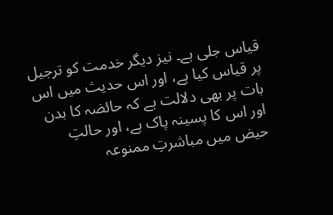قیاس جلی ہے۔ نیز دیگر خدمت کو ترجیل پر قیاس کیا ہے، اور اس حدیث میں اس بات پر بھی دلالت ہے کہ حائضہ کا بدن اور اس کا پسینہ پاک ہے، اور حالتِ حیض میں مباشرتِ ممنوعہ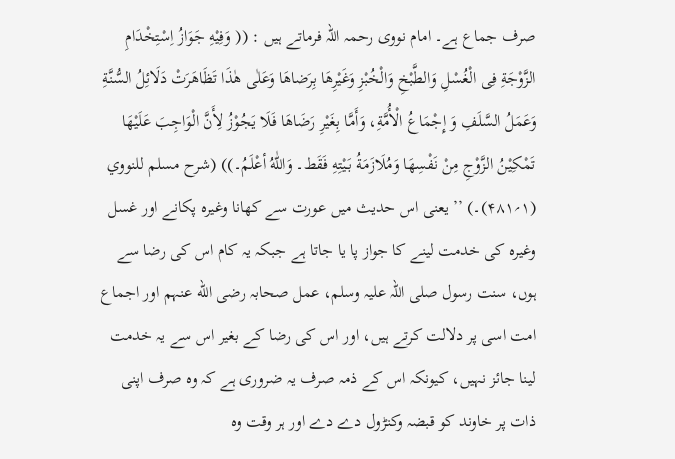صرف جماع ہے۔ امام نووی رحمہ اللہ فرماتے ہیں : (( وَفِیْهِ جَوَازُ اِسْتِخْدَامِ الزَّوْجَةِ فِی الْغُسْلِ وَالطَّبْخِ وَالْخُبْزِ وَغَیْرِهَا بِرَضاهَا وَعَلٰی هٰذَا تَظَاهَرَتْ دَلَائِلُ السُّنَّةِ وَعَمَلُ السَّلَفِ وَ إِجْمَاعُ الْأُمَّةِ، وَأَمَّا بِغَیْرِ رَضَاهَا فَلَا یَجُوْزُ لِأَنَّ الْوَاجِبَ عَلَیْهَا تَمْکِیْنُ الزَّوْجِ مِنْ نَفْسِهَا وَمُلَازَمَةُ بَیْتِهِ فَقَط۔ وَاللّٰهُ أعْلَمُ۔)) (شرح مسلم للنووي (۱؍۴۸۱)۔) ’’ یعنی اس حدیث میں عورت سے کھانا وغیرہ پکانے اور غسل وغیرہ کی خدمت لینے کا جواز پا یا جاتا ہے جبکہ یہ کام اس کی رضا سے ہوں، سنت رسول صلی اللہ علیہ وسلم، عمل صحابہ رضی الله عنہم اور اجماع امت اسی پر دلالت کرتے ہیں، اور اس کی رضا کے بغیر اس سے یہ خدمت لینا جائز نہیں، کیونکہ اس کے ذمہ صرف یہ ضروری ہے کہ وہ صرف اپنی ذات پر خاوند کو قبضہ وکنڑول دے دے اور ہر وقت وہ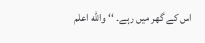اس کے گھر میں رہے۔ ‘‘ والله اعلم